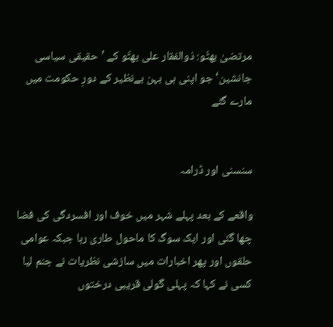مرتضیٰ بھٹّو: ذوالفقار علی بھٹّو کے ’حقیقی سیاسی جانشین‘ جو اپنی ہی بہن بےنظیر کے دورِ حکومت میں مارے گئے


سنسنی اور ڈرامہ

واقعے کے بعد پہلے شہر میں خوف اور افسردگی کی فضا چھا گئی اور ایک سوگ کا ماحول طاری رہا جبکہ عوامی حلقوں اور پھر اخبارات میں سازشی نظریات نے جنم لیا کسی نے کہا کہ پہلی گولی قریبی درختوں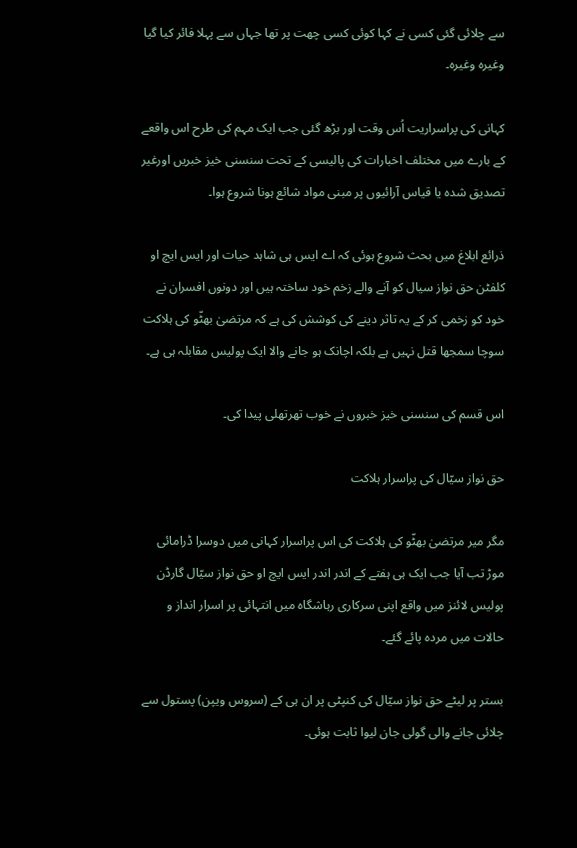سے چلائی گئی کسی نے کہا کوئی کسی چھت پر تھا جہاں سے پہلا فائر کیا گیا وغیرہ وغیرہ۔

کہانی کی پراسراریت اُس وقت اور بڑھ گئی جب ایک مہم کی طرح اس واقعے کے بارے میں مختلف اخبارات کی پالیسی کے تحت سنسنی خیز خبریں اورغیر تصدیق شدہ یا قیاس آرائیوں پر مبنی مواد شائع ہونا شروع ہوا۔

ذرائع ابلاغ میں بحث شروع ہوئی کہ اے ایس ہی شاہد حیات اور ایس ایچ او کلفٹن حق نواز سیال کو آنے والے زخم خود ساختہ ہیں اور دونوں افسران نے خود کو زخمی کر کے یہ تاثر دینے کی کوشش کی ہے کہ مرتضیٰ بھٹّو کی ہلاکت سوچا سمجھا قتل نہیں ہے بلکہ اچانک ہو جانے والا ایک پولیس مقابلہ ہی ہے۔

اس قسم کی سنسنی خیز خبروں نے خوب تھرتھلی پیدا کی۔

حق نواز سیّال کی پراسرار ہلاکت

مگر میر مرتضیٰ بھٹّو کی ہلاکت کی اس پراسرار کہانی میں دوسرا ڈرامائی موڑ تب آیا جب ایک ہی ہفتے کے اندر اندر ایس ایچ او حق نواز سیّال گارڈن پولیس لائنز میں واقع اپنی سرکاری رہاشگاہ میں انتہائی پر اسرار انداز و حالات میں مردہ پائے گئے۔

بستر پر لیٹے حق نواز سیّال کی کنپٹی پر ان ہی کے (سروس ویپن) پستول سے چلائی جانے والی گولی جان لیوا ثابت ہوئی۔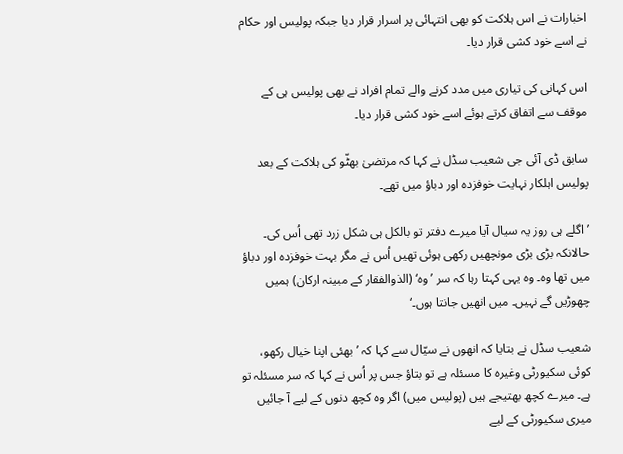اخبارات نے اس ہلاکت کو بھی انتہائی پر اسرار قرار دیا جبکہ پولیس اور حکام نے اسے خود کشی قرار دیا۔

اس کہانی کی تیاری میں مدد کرنے والے تمام افراد نے بھی پولیس ہی کے موقف سے اتفاق کرتے ہوئے اسے خود کشی قرار دیا۔

سابق ڈی آئی جی شعیب سڈل نے کہا کہ مرتضیٰ بھٹّو کی ہلاکت کے بعد پولیس اہلکار نہایت خوفزدہ اور دباؤ میں تھے۔

’اگلے ہی روز یہ سیال آیا میرے دفتر تو بالکل ہی شکل زرد تھی اُس کی۔ حالانکہ بڑی بڑی مونچھیں رکھی ہوئی تھیں اُس نے مگر بہت خوفزدہ اور دباؤ میں تھا وہ۔ وہ یہی کہتا رہا کہ سر ’وہ‘ (الذوالفقار کے مبینہ ارکان) ہمیں چھوڑیں گے نہیں۔ میں انھیں جانتا ہوں۔‘

شعیب سڈل نے بتایا کہ انھوں نے سیّال سے کہا کہ ’بھئی اپنا خیال رکھو، کوئی سکیورٹی وغیرہ کا مسئلہ ہے تو بتاؤ جس پر اُس نے کہا کہ سر مسئلہ تو ہے۔ میرے کچھ بھتیجے ہیں (پولیس میں) اگر وہ کچھ دنوں کے لیے آ جائیں میری سکیورٹی کے لیے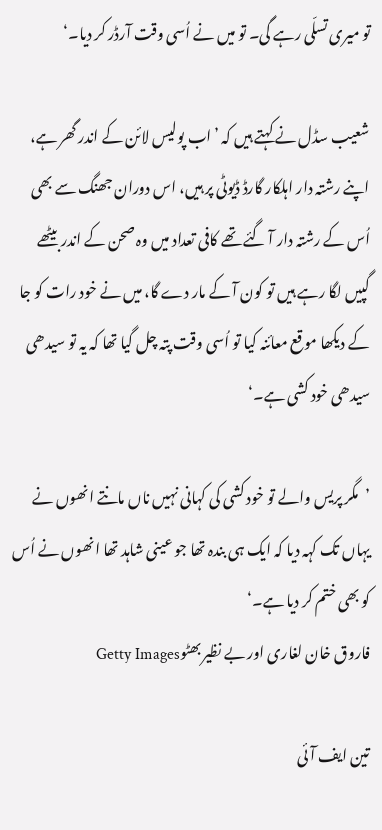تو میری تسلّی رہے گی۔ تو میں نے اُسی وقت آرڈر کر دیا۔‘

شعیب سڈل نے کہتے ہیں کہ ’اب پولیس لائن کے اندر گھر ہے، اپنے رشتہ دار اہلکار گارڈ ڈیوٹی پر ہیں، اس دوران جھنگ سے بھی اُس کے رشتہ دار آ گئے تھے کافی تعداد میں وہ صحن کے اندر بیٹھے گپیں لگا رہے ہیں تو کون آ کے مار دے گا، میں نے خود رات کو جا کے دیکھا موقع معائنہ کیا تو اُسی وقت پتہ چل گیا تھا کہ یہ تو سیدھی سیدھی خود کشی ہے۔‘

’مگر پریس والے تو خود کشی کی کہانی نہیں ناں مانتے انھوں نے یہاں تک کہہ دیا کہ ایک ہی بندہ تھا جو عینی شاہد تھا انھوں نے اُس کو بھی ختم کر دیا ہے۔‘
فاروق خان لغاری اور بے نظیر بھٹوGetty Images

تین ایف آئی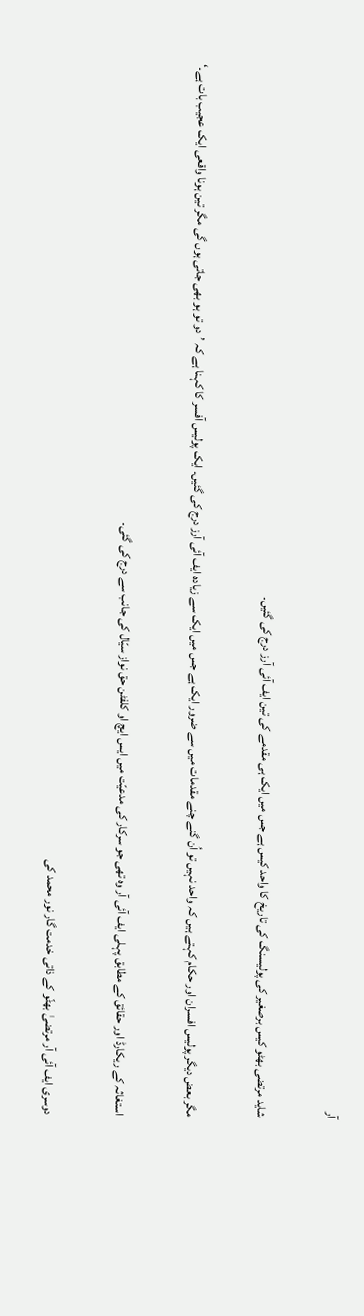آر

شاید مرتضی بھٹو کیس برصغیر کی پولیسنگ کی تاریخ کا واحد کیس ہے جس میں ایک ہی مقدمے کی تین ایف آئی آرز درج کی گئیں۔

مگر بعض دیگر پولیس افسران اور حکام کہتے ہیں کہ واحد نہیں تو اُن گنے چنے مقدمات میں سے ضرور ایک ہے جس میں ایک سے زیادہ ایف آئی آرز درج کی گئیں۔ ایک پولیس آفسر کا کہنا ہے کہ ’دو تو ہو بھی جاتی ہوں گی مگر تین ہونا واقعی ایک عجیب بات ہے۔‘

استغاثہ کے ریکارڈ اور حقائق کے مطابق پہلی ایف آئی آر وہ تھی جو سرکار کی مدعیّت میں ایس ایچ او کلفٹن حق نواز سیّال کی جانب سے درج کی گئی۔

دوسری ایف آئی آر مرتضیٰ بھٹّو کے ذاتی خدمت گار نور محمد کی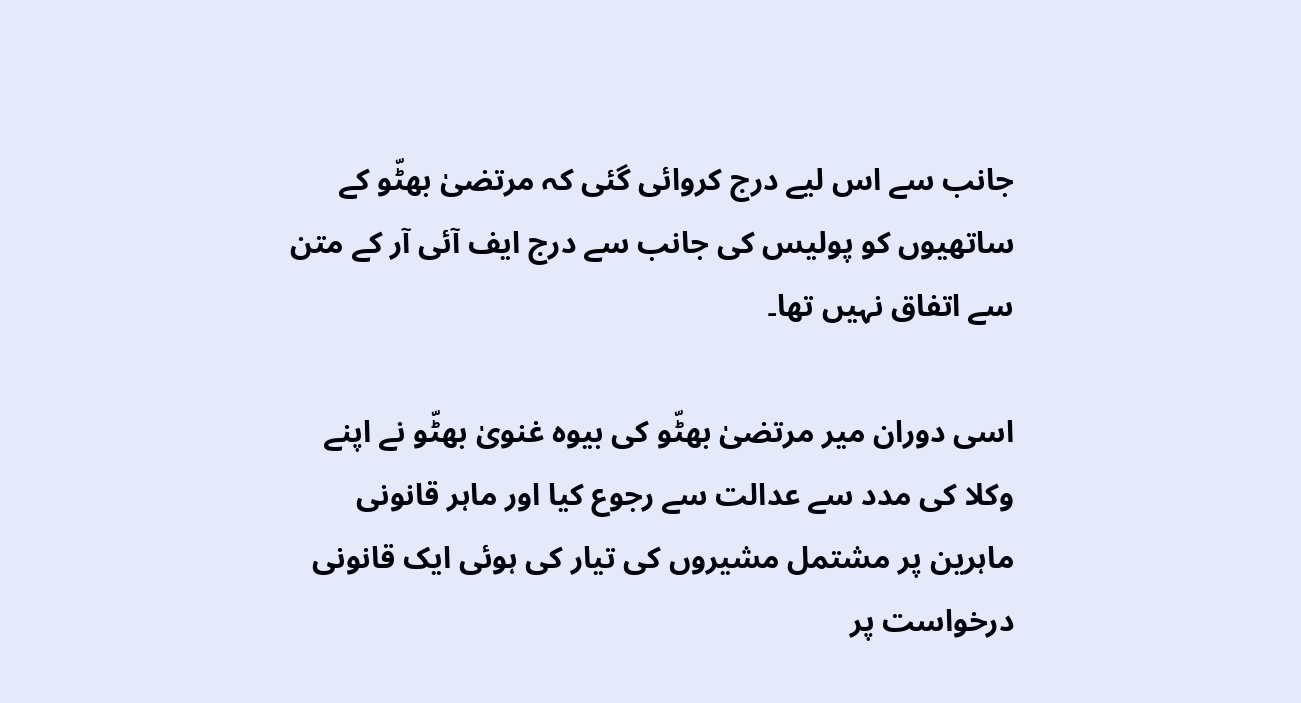جانب سے اس لیے درج کروائی گئی کہ مرتضیٰ بھٹّو کے ساتھیوں کو پولیس کی جانب سے درج ایف آئی آر کے متن سے اتفاق نہیں تھا۔

اسی دوران میر مرتضیٰ بھٹّو کی بیوہ غنویٰ بھٹّو نے اپنے وکلا کی مدد سے عدالت سے رجوع کیا اور ماہر قانونی ماہرین پر مشتمل مشیروں کی تیار کی ہوئی ایک قانونی درخواست پر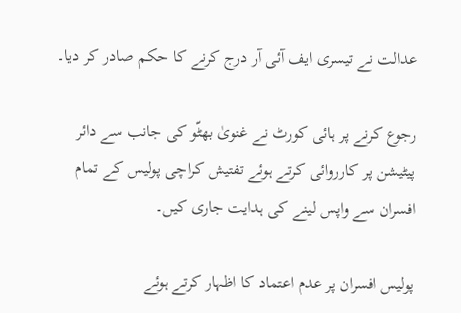عدالت نے تیسری ایف آئی آر درج کرنے کا حکم صادر کر دیا۔

رجوع کرنے پر ہائی کورٹ نے غنویٰ بھٹّو کی جانب سے دائر پیٹیشن پر کارروائی کرتے ہوئے تفتیش کراچی پولیس کے تمام افسران سے واپس لینے کی ہدایت جاری کیں۔

پولیس افسران پر عدم اعتماد کا اظہار کرتے ہوئے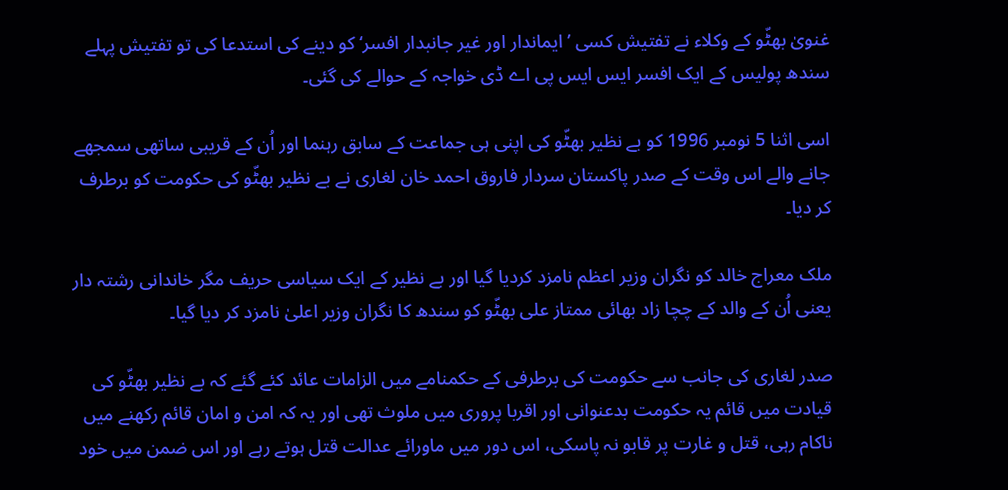غنویٰ بھٹّو کے وکلاء نے تفتیش کسی ’ایماندار اور غیر جانبدار افسر‘ کو دینے کی استدعا کی تو تفتیش پہلے سندھ پولیس کے ایک افسر ایس ایس پی اے ڈی خواجہ کے حوالے کی گئی۔

اسی اثنا 5 نومبر 1996 کو بے نظیر بھٹّو کی اپنی ہی جماعت کے سابق رہنما اور اُن کے قریبی ساتھی سمجھے جانے والے اس وقت کے صدر پاکستان سردار فاروق احمد خان لغاری نے بے نظیر بھٹّو کی حکومت کو برطرف کر دیا۔

ملک معراج خالد کو نگران وزیر اعظم نامزد کردیا گیا اور بے نظیر کے ایک سیاسی حریف مگر خاندانی رشتہ دار یعنی اُن کے والد کے چچا زاد بھائی ممتاز علی بھٹّو کو سندھ کا نگران وزیر اعلیٰ نامزد کر دیا گیا۔

صدر لغاری کی جانب سے حکومت کی برطرفی کے حکمنامے میں الزامات عائد کئے گئے کہ بے نظیر بھٹّو کی قیادت میں قائم یہ حکومت بدعنوانی اور اقربا پروری میں ملوث تھی اور یہ کہ امن و امان قائم رکھنے میں ناکام رہی، قتل و غارت پر قابو نہ پاسکی، اس دور میں ماورائے عدالت قتل ہوتے رہے اور اس ضمن میں خود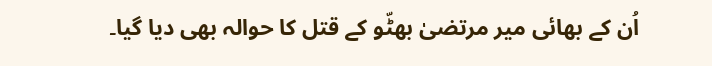اُن کے بھائی میر مرتضیٰ بھٹّو کے قتل کا حوالہ بھی دیا گیا۔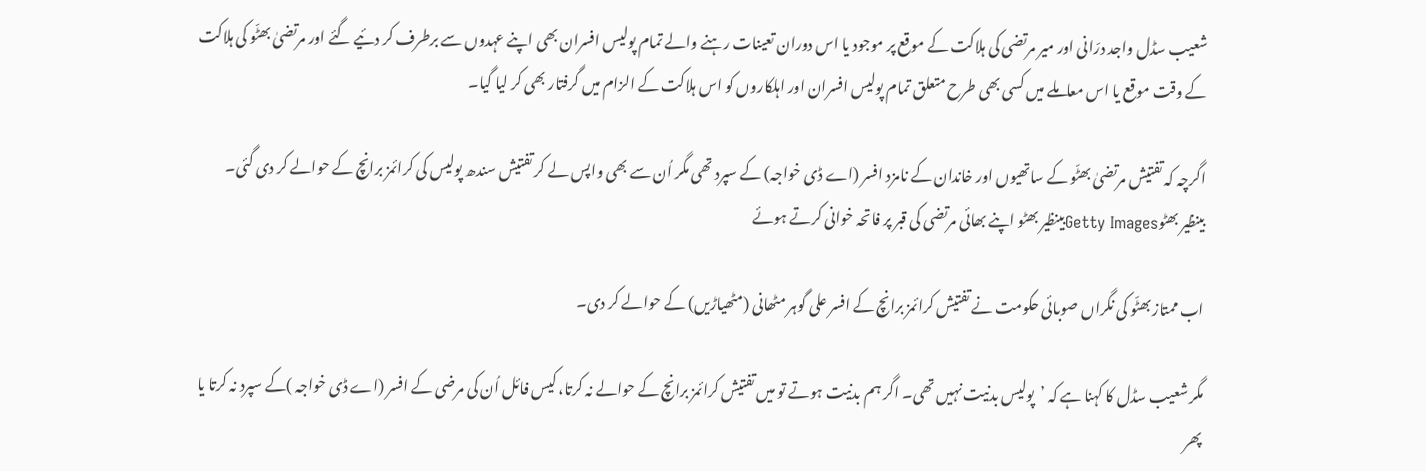شعیب سڈل واجد درّانی اور میر مرتضی کی ہلاکت کے موقع پر موجود یا اس دوران تعینات رہنے والے تمام پولیس افسران بھی اپنے عہدوں سے برطرف کر دئیے گئے اور مرتضیٰ بھٹّو کی ہلاکت کے وقت موقع یا اس معاملے میں کسی بھی طرح متعلق تمام پولیس افسران اور اہلکاروں کو اس ہلاکت کے الزام میں گرفتار بھی کر لیا گیا۔

اگرچہ کہ تفتیش مرتضیٰ بھٹّو کے ساتھیوں اور خاندان کے نامزد افسر (اے ڈی خواجہ) کے سپرد تھی مگر اُن سے بھی واپس لے کر تفتیش سندھ پولیس کی کرائمز برانچ کے حوالے کر دی گئی۔
بینظیر بھٹوGetty Imagesبینظیر بھٹو اپنے بھائی مرتضی کی قبر پر فاتحہ خوانی کرتے ہوئے

اب ممتاز بھٹّو کی نگراں صوبائی حکومت نے تفتیش کرائمز برانچ کے افسر علی گوہر مٹھانی (مٹھیاڑیں) کے حوالے کر دی۔

مگر شعیب سڈل کا کہنا ہے کہ ’پولیس بدنیت نہیں تھی۔ اگر ہم بدنیت ہوتے تو میں تفتیش کرائمز برانچ کے حوالے نہ کرتا، کیس فائل اُن کی مرضی کے افسر (اے ڈی خواجہ )کے سپرد نہ کرتا یا پھر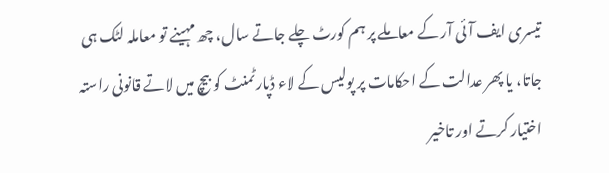تیسری ایف آئی آر کے معاملے پر ہم کورٹ چلے جاتے سال، چھ مہینے تو معاملہ لٹک ہی جاتا، یا پھر عدالت کے احکامات پر پولیس کے لاء ڈپارٹمنٹ کو بیچ میں لاتے قانونی راستہ اختیار کرتے اور تاخیر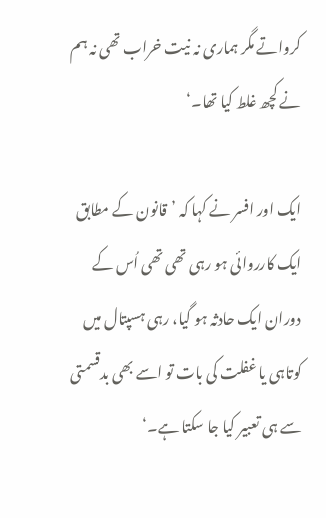کرواتے مگر ہماری نہ نیت خراب تھی نہ ہم نے کچھ غلط کیا تھا۔‘

ایک اور افسر نے کہا کہ ’قانون کے مطابق ایک کارروائی ہو رہی تھی تھی اُس کے دوران ایک حادثہ ہو گیا، رہی ہسپتال میں کوتاہی یا غفلت کی بات تو اسے بھی بدقسمتی سے ہی تعبیر کیا جا سکتا ہے۔‘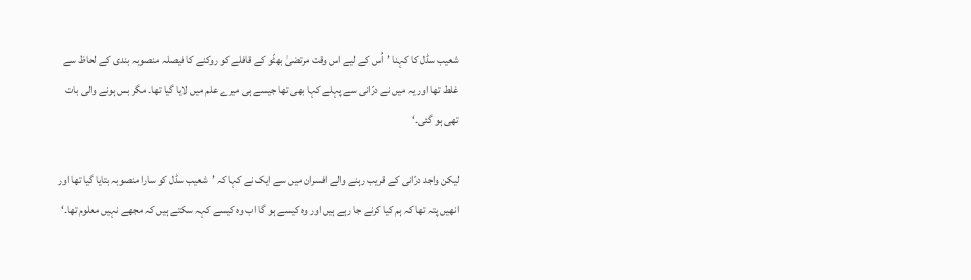شعیب سڈل کا کہنا ’اُس کے لیے اس وقت مرتضیٰ بھٹّو کے قافلے کو روکنے کا فیصلہ منصوبہ بندی کے لحاظ سے غلط تھا اور یہ میں نے درّانی سے پہلے کہا بھی تھا جیسے ہی میرے علم میں لایا گیا تھا۔ مگر بس ہونے والی بات تھی ہو گئی۔‘

لیکن واجد درّانی کے قریب رہنے والے افسران میں سے ایک نے کہا کہ ’شعیب سڈل کو سارا منصوبہ بتایا گیا تھا اور انھیں پتہ تھا کہ ہم کیا کرنے جا رہے ہیں اور وہ کیسے ہو گا اب وہ کیسے کہہ سکتے ہیں کہ مجھے نہیں معلوم تھا۔‘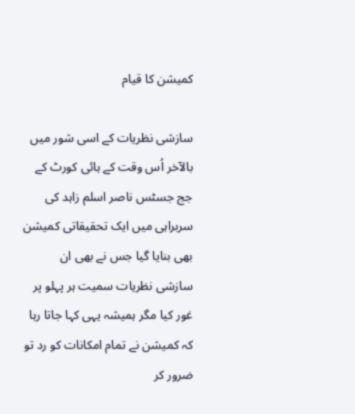کمیشن کا قیام

سازشی نظریات کے اسی شور میں بالآخر اُس وقت کے ہائی کورٹ کے جج جسٹس ناصر اسلم زاہد کی سربراہی میں ایک تحقیقاتی کمیشن بھی بنایا گیا جس نے بھی ان سازشی نظریات سمیت ہر پہلو پر غور کیا مگر ہمیشہ یہی کہا جاتا رہا کہ کمیشن نے تمام امکانات کو رد تو ضرور کر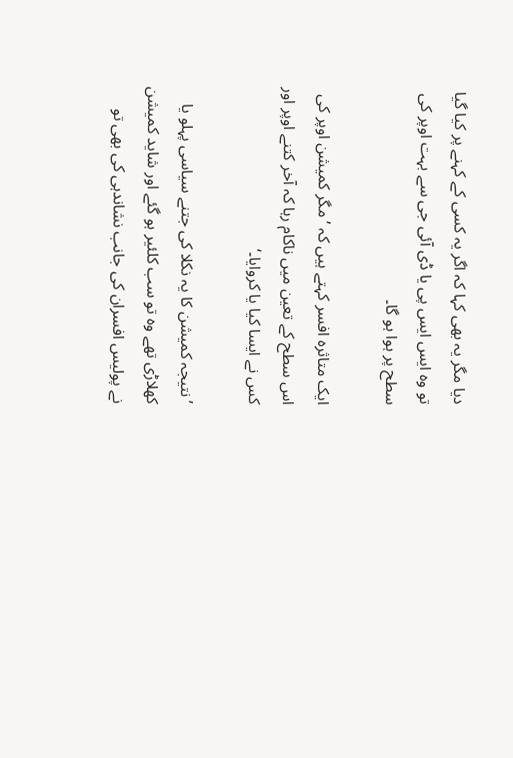دیا مگر یہ بھی کہا کہ اگر یہ کسی کے کہنے پر کیا گیا تو وہ ایس ایس پی یا ڈی آئی جی سے بہت اوپر کی سطح پر ہوا ہو گا۔

ایک متاثرہ افسر کہتے ہیں کہ ’مگر کمیشن اوپر کی اس سطح کے تعین میں ناکام رہا کہ آخر کتنے اوپر اور کس نے ایسا کیا یا کروایا۔‘

’نتیجہ کمیشن کا یہ نکلا کی جتنے سیاسی پہلو یا کھلاڑی تھے وہ تو سب کلئیر ہو گئے اور شاید کمیشن نے پولیس افسران کی جانب نشاندہی کی بھی تو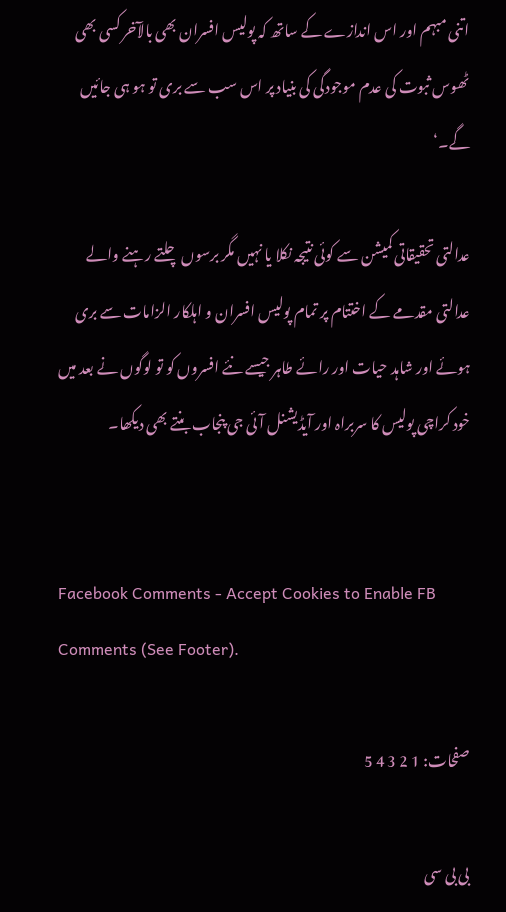اتنی مبہم اور اس اندازے کے ساتھ کہ پولیس افسران بھی بالآخر کسی بھی ٹھوس ثبوت کی عدم موجودگی کی بنیاد پر اس سب سے بری تو ہو ہی جائیں گے۔‘

عدالتی تحقیقاتی کمیشن سے کوئی نتیجہ نکلا یا نہیں مگر برسوں چلتے رہنے والے عدالتی مقدمے کے اختتام پر تمام پولیس افسران و اہلکار الزامات سے بری ہوئے اور شاہد حیات اور رائے طاہر جیسے نئے افسروں کو تو لوگوں نے بعد میں خود کراچی پولیس کا سربراہ اور آیڈیشنل آئی جی پنجاب بنتے بھی دیکھا۔


Facebook Comments - Accept Cookies to Enable FB Comments (See Footer).

صفحات: 1 2 3 4 5

بی بی سی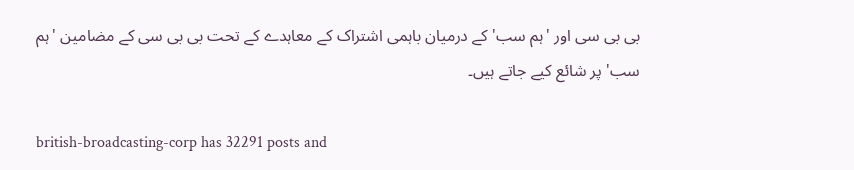بی بی سی اور 'ہم سب' کے درمیان باہمی اشتراک کے معاہدے کے تحت بی بی سی کے مضامین 'ہم سب' پر شائع کیے جاتے ہیں۔

british-broadcasting-corp has 32291 posts and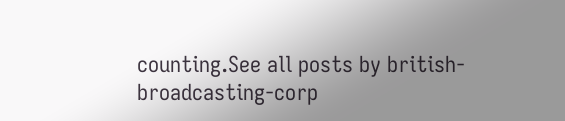counting.See all posts by british-broadcasting-corp